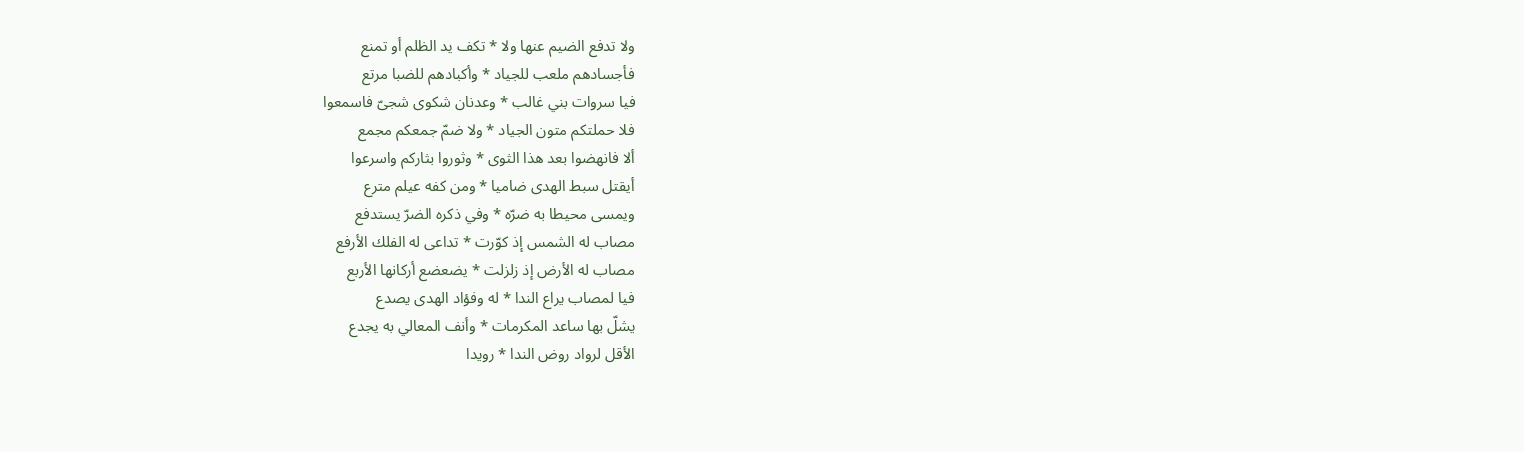ولا تدفع الضيم عنها ولا * تكف يد الظلم أو تمنع
فأجسادهم ملعب للجياد * وأكبادهم للضبا مرتع
فيا سروات بني غالب * وعدنان شكوى شجىّ فاسمعوا
فلا حملتكم متون الجياد * ولا ضمّ جمعكم مجمع
ألا فانهضوا بعد هذا الثوى * وثوروا بثاركم واسرعوا
أيقتل سبط الهدى ضاميا * ومن كفه عيلم مترع
ويمسى محيطا به ضرّه * وفي ذكره الضرّ يستدفع
مصاب له الشمس إذ كوّرت * تداعى له الفلك الأرفع
مصاب له الأرض إذ زلزلت * يضعضع أركانها الأربع
فيا لمصاب يراع الندا * له وفؤاد الهدى يصدع
يشلّ بها ساعد المكرمات * وأنف المعالي به يجدع
الأقل لرواد روض الندا * رويدا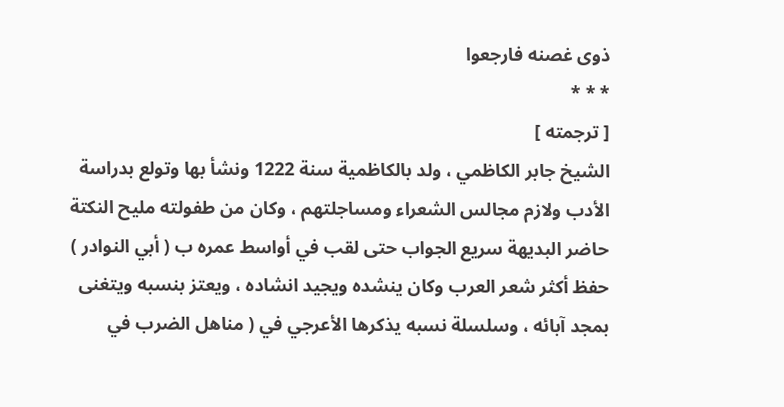ذوى غصنه فارجعوا
* * *
[ ترجمته ]
الشيخ جابر الكاظمي ، ولد بالكاظمية سنة 1222 ونشأ بها وتولع بدراسة الأدب ولازم مجالس الشعراء ومساجلتهم ، وكان من طفولته مليح النكتة حاضر البديهة سريع الجواب حتى لقب في أواسط عمره ب ( أبي النوادر ) حفظ أكثر شعر العرب وكان ينشده ويجيد انشاده ، ويعتز بنسبه ويتغنى بمجد آبائه ، وسلسلة نسبه يذكرها الأعرجي في ( مناهل الضرب في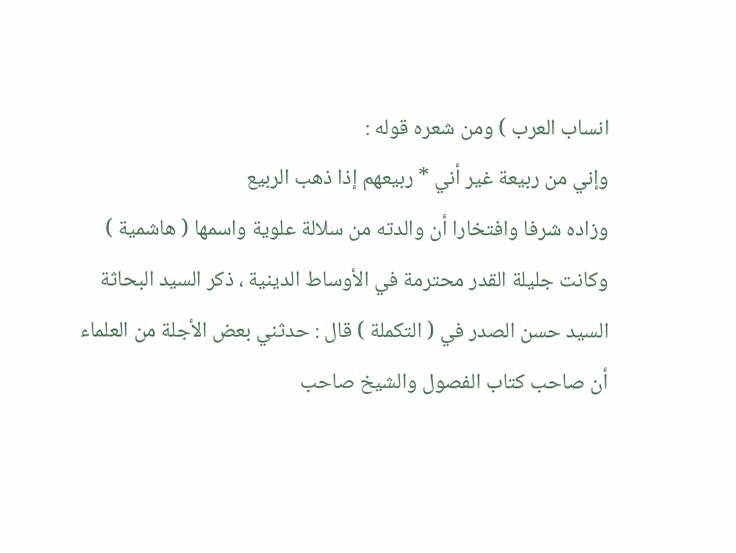انساب العرب ) ومن شعره قوله :
وإني من ربيعة غير أني * ربيعهم إذا ذهب الربيع
وزاده شرفا وافتخارا أن والدته من سلالة علوية واسمها ( هاشمية ) وكانت جليلة القدر محترمة في الأوساط الدينية ، ذكر السيد البحاثة السيد حسن الصدر في ( التكملة ) قال : حدثني بعض الأجلة من العلماء أن صاحب كتاب الفصول والشيخ صاحب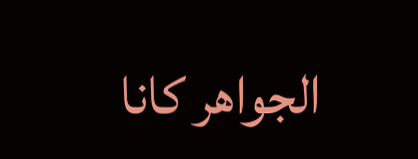الجواهر كانا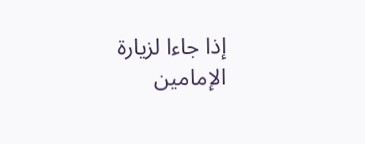إذا جاءا لزيارة الإمامين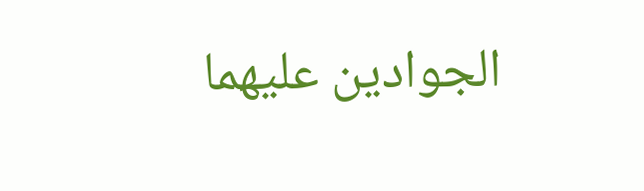الجوادين عليهما